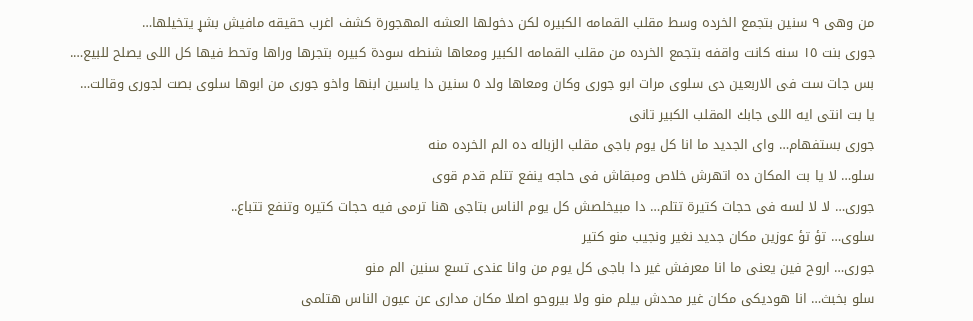من وهى ٩ سنين بتجمع الخرده وسط مقلب القمامه الكبيره لكن دخولها العشه المهجورة كشف اغرب حقيقه مافيش بشړ يتخيلها…
جورى بنت ١٥ سنه كانت واقفه بتجمع الخرده من مقلب القمامه الكبير ومعاها شنطه سودة كبيره بتجرها وراها وتحط فيها كل اللى يصلح للبيع….
بس جات ست فى الاربعين دى سلوى مرات ابو جورى وكان ومعاها ولد ٥ سنين دا ياسين ابنها واخو جورى من ابوها سلوى بصت لجورى وقالت…
يا بت انتى ايه اللى جابك المقلب الكبير تانى
جورى بستفهام… واى الجديد ما انا كل يوم باجى مقلب الزباله ده الم الخرده منه
سلو… لا يا بت المكان ده اتهرش خلاص ومبقاش فى حاجه ينفع تتلم قدم قوى
جورى… لا لا لسه فى حجات كتيرة تتلم… دا مبيخلصش كل يوم الناس بتاجى هنا ترمى فيه حجات كتيره وتنفع تتباع..
سلوى… تؤ تؤ عوزين مكان جديد نغير ونجيب منو كتير
جورى… اروح فين يعنى ما انا معرفش غير دا باجى كل يوم من وانا عندى تسع سنين الم منو
سلو بخبث… انا هوديكى مكان غير محدش بيلم منو ولا بيروحو اصلا مكان مدارى عن عيون الناس هتلمى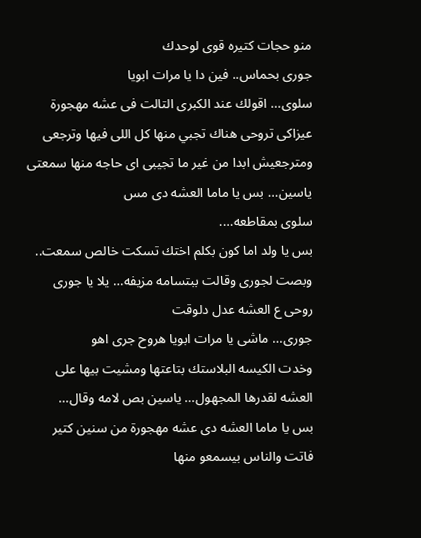منو حجات كتيره قوى لوحدك
جورى بحماس.. فين دا يا مرات ابويا
سلوى… اقولك عند الكبرى التالت فى عشه مهجورة عيزاكى تروحى هناك تجبي منها كل اللى فيها وترجعى ومترجعيش ابدا من غير ما تجيبى اى حاجه منها سمعتى
ياسين… بس يا ماما العشه دى مس
سلوى بمقاطعه….
بس يا ولد اما كون بكلم اختك تسكت خالص سمعت..
وبصت لجورى وقالت ببتسامه مزيفه… يلا يا جورى روحى ع العشه عدل دلوقت
جورى… ماشى يا مرات ابويا هروح جرى اهو
وخدت الكيسه البلاستك بتاعتها ومشيت بيها على العشه لقدرها المجهول… ياسين بص لامه وقال…
بس يا ماما العشه دى عشه مهجورة من سنين كتير فاتت والناس بيسمعو منها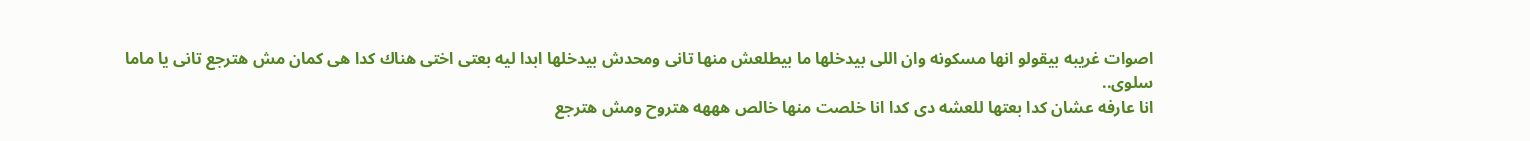اصوات غريبه بيقولو انها مسكونه وان اللى بيدخلها ما بيطلعش منها تانى ومحدش بيدخلها ابدا ليه بعتى اختى هناك كدا هى كمان مش هترجع تانى يا ماما
سلوى..
انا عارفه عشان كدا بعتها للعشه دى كدا انا خلصت منها خالص هههه هتروح ومش هترجع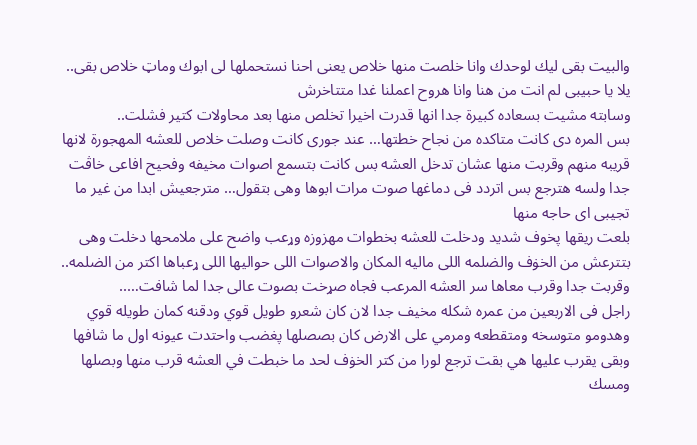والبيت بقى ليك لوحدك وانا خلصت منها خلاص يعنى احنا نستحملها لى ابوك وماټ خلاص بقى.. يلا يا حبيبى لم انت من هنا وانا هروح اعملنا غدا متتاخرش
وسابته مشيت بسعاده كبيرة جدا انها قدرت اخيرا تخلص منها بعد محاولات كتير فشلت..
بس المره دى كانت متاكده من نجاح خطتها… عند جورى كانت وصلت خلاص للعشه المهجورة لانها قريبه منهم وقربت منها عشان تدخل العشه بس كانت بتسمع اصوات مخيفه وفحيح افاعى خاڤت جدا ولسه هترجع بس اتردد فى دماغها صوت مرات ابوها وهى بتقول… مترجعيش ابدا من غير ما تجيبى اى حاجه منها
بلعت ريقها پخوف شديد ودخلت للعشه بخطوات مهزوزه وړعب واضح على ملامحها دخلت وهى بتترعش من الخۏف والضلمه اللى ماليه المكان والاصوات اللى حواليها اللى ړعباها اكتر من الضلمه.. وقربت جدا وقرب معاها سر العشه المرعب فجاه صړخت بصوت عالى جدا لما شافت…..
راجل فى الاربعين من عمره شكله مخيف جدا لان كان شعرو طويل قوي ودقنه كمان طويله قوي وهدومو متوسخه ومتقطعه ومرمي على الارض كان بصصلها پغضب واحتدت عيونه اول ما شافها وبقى يقرب عليها هي بقت ترجع لورا من كتر الخۏف لحد ما خبطت في العشه قرب منها وبصلها ومسك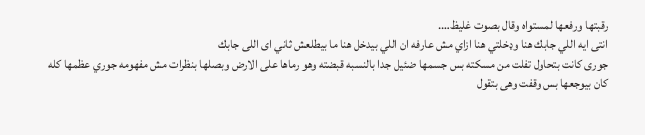رقبتها ورفعها لمستواه وقال بصوت غليظ….
انتى ايه اللي جابك هنا وډخلتي هنا ازاي مش عارفه ان اللي بيدخل هنا ما بيطلعش ثاني اى اللى جابك
جورى كانت بتحاول تفلت من مسكته بس جسمها ضئيل جدا بالنسبه قبضته وهو رماها على الارض وبصلها بنظرات مش مفهومه جوري عظمها كله كان بيوجعها بس وقفت وهى بتقول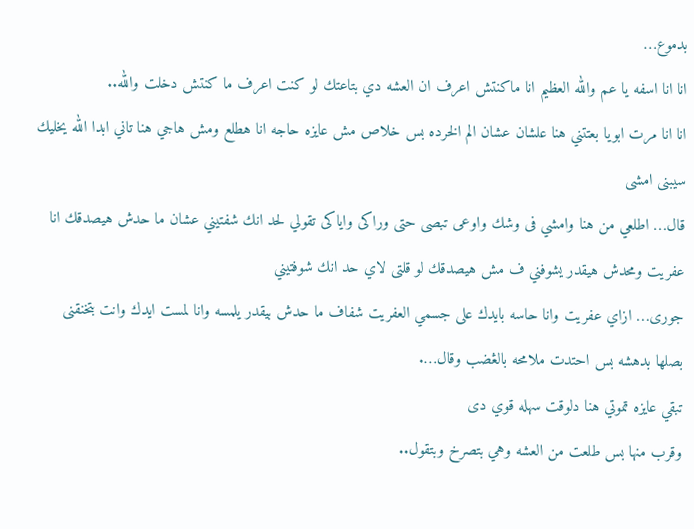بدموع…
انا انا اسفه يا عم والله العظيم انا ماكنتش اعرف ان العشه دي بتاعتك لو كنت اعرف ما كنتش دخلت والله..
انا انا مرت ابويا بعتتني هنا علشان عشان الم الخرده بس خلاص مش عايزه حاجه انا هطلع ومش هاجي هنا تاني ابدا الله يخليك سيبنى امشى
قال… اطلعي من هنا وامشي فى وشك واوعى تبصى حتى وراكى واياكى تقولي لحد انك شفتيني عشان ما حدش هيصدقك انا عفريت ومحدش هيقدر يشوفني ف مش هيصدقك لو قلتى لاي حد انك شوفتيني
جورى… ازاي عفريت وانا حاسه بايدك على جسمي العفريت شفاف ما حدش بيقدر يلمسه وانا لمست ايدك وانت بتخنقنى
بصلها بدهشه بس احتدت ملامحه بالڠضب وقال….
تبقي عايزه ټموتي هنا دلوقت سهله قوي دى
وقرب منها بس طلعت من العشه وهي بتصرخ وبتقول..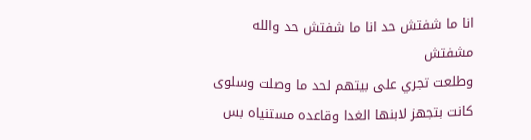انا ما شفتش حد انا ما شفتش حد والله مشفتش
وطلعت تجري على بيتهم لحد ما وصلت وسلوى كانت بتجهز لابنها الغدا وقاعده مستنياه بس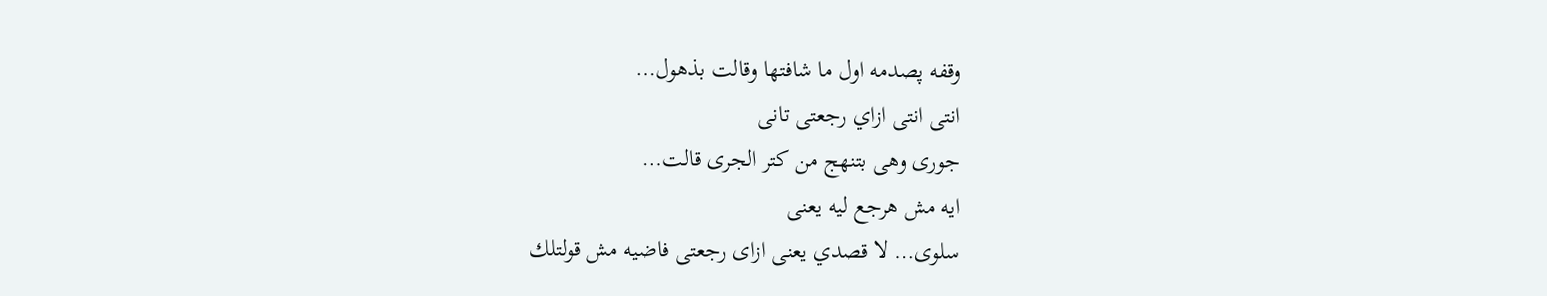وقفه پصدمه اول ما شافتها وقالت بذهول…
انتى انتى ازاي رجعتى تانى
جورى وهى بتنهج من كتر الجرى قالت…
ايه مش هرجع ليه يعنى
سلوى… لا قصدي يعنى ازاى رجعتى فاضيه مش قولتلك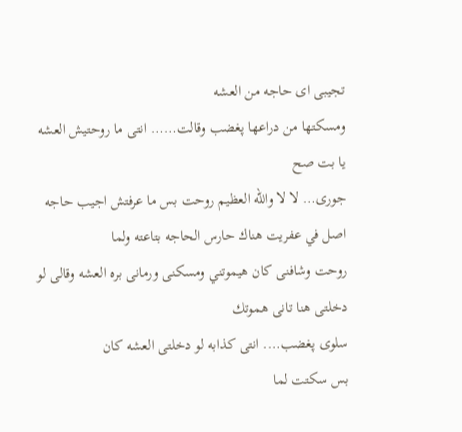تجيبى اى حاجه من العشه
ومسكتها من دراعها پغضب وقالت…… انتى ما روحتيش العشه يا بت صح
جورى… لا لا والله العظيم روحت بس ما عرفتش اجيب حاجه اصل في عفريت هناك حارس الحاجه بتاعته ولما
روحت وشافنى كان هيموتني ومسكنى ورمانى بره العشه وقالى لو دخلتى هنا تانى هموتك
سلوى پغضب…. انتى كذابه لو دخلتى العشه كان
بس سكتت لما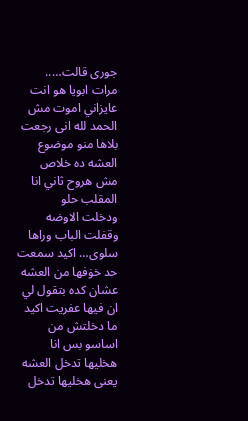جورى قالت…..
مرات ابويا هو انت عايزاني اموت مش الحمد لله انى رجعت بلاها منو موضوع العشه ده خلاص مش هروح ثاني انا المقلب حلو
ودخلت الاوضه وقفلت الباب وراها
سلوى… اكيد سمعت حد خۏفها من العشه عشان كده بتقول لي ان فيها عفريت اكيد ما دخلتش من اساسو بس انا هخليها تدخل العشه يعنى هخليها تدخل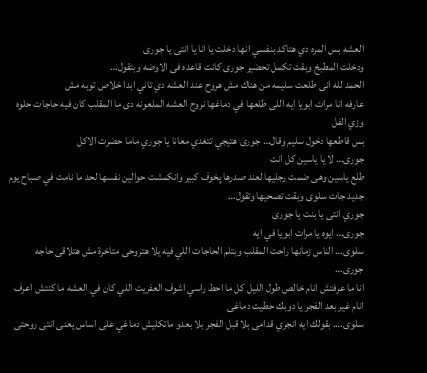العشه بس المره دي هتاكد بنفسي انها دخلت يا انا يا انتى يا جورى
ودخلت المطبخ وبقت تكمل تحضير جورى كانت قاعده فى الاوضه وبتقول…
الحمد لله انى طلعت سليمه من هناك مش هروح عند العشه دي تاني ابدا خلاص توبه مش
عارفه انا مرات ابويا ايه اللى طلعها في دماغها نروح العشه الملعونه دى ما المقلب كان فيه حاجات حلوه وزي الفل
بس قاطعها دخول سليم وقال… جورى هتيجي تتغدي معانا يا جوري ماما حضرت الاكل
جورى… لا يا ياسين كل انت
طلع ياسين وهى ضمت رجليها لعند صدرها پخوف كبير وانكمشت حوالين نفسها لحد ما نامت في صباح يوم جديد جات سلوى وبقت تصحيها وتقول…
جوري انتى يا بنت يا جورى
جورى… ايوه يا مرات ابويا في ايه
سلوى… الناس زمانها راحت المقلب وبتلم الحاجات اللي فيه يلا هتروحى متاخرة مش هتلاقى حاجه
جورى…
انا ما عرفتش انام خالص طول الليل كل ما احط راسي اشوف العفريت اللي كان في العشه ما كنتش اعرف انام غير بعد الفجر يا دوبك حطيت دماغى
سلوى…. بقولك ايه انجري قدامى بلا قبل الفجر بلا بعدو ماتكليش دماغي على اساس يعنى انتى روحتى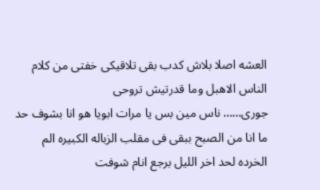العشه اصلا بلاش كدب بقى تلاقيكى خفتى من كلام الناس الاهبل وما قدرتيش تروحى
جورى…… ناس مين بس يا مرات ابويا هو انا بشوف حد ما انا من الصبح ببقى فى مقلب الزباله الكبيره الم الخرده لحد اخر الليل برجع انام شوفت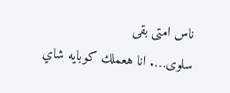ناس امتى بقى
سلوى…. انا هعملك كوبايه شاي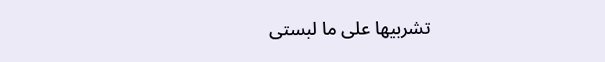تشربيها على ما لبستى